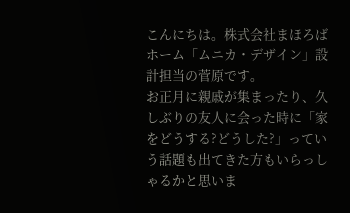こんにちは。株式会社まほろばホーム「ムニカ・デザイン」設計担当の菅原です。
お正月に親戚が集まったり、久しぶりの友人に会った時に「家をどうする?どうした?」っていう話題も出てきた方もいらっしゃるかと思いま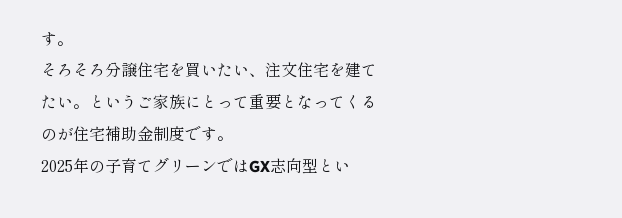す。
そろそろ分譲住宅を買いたい、注文住宅を建てたい。というご家族にとって重要となってくるのが住宅補助金制度です。
2025年の子育てグリーンではGX志向型とい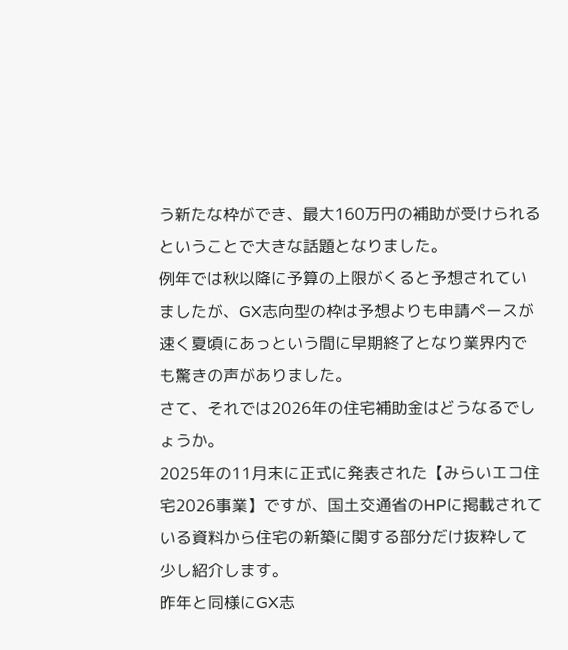う新たな枠ができ、最大160万円の補助が受けられるということで大きな話題となりました。
例年では秋以降に予算の上限がくると予想されていましたが、GX志向型の枠は予想よりも申請ペースが速く夏頃にあっという間に早期終了となり業界内でも驚きの声がありました。
さて、それでは2026年の住宅補助金はどうなるでしょうか。
2025年の11月末に正式に発表された【みらいエコ住宅2026事業】ですが、国土交通省のHPに掲載されている資料から住宅の新築に関する部分だけ抜粋して少し紹介します。
昨年と同様にGX志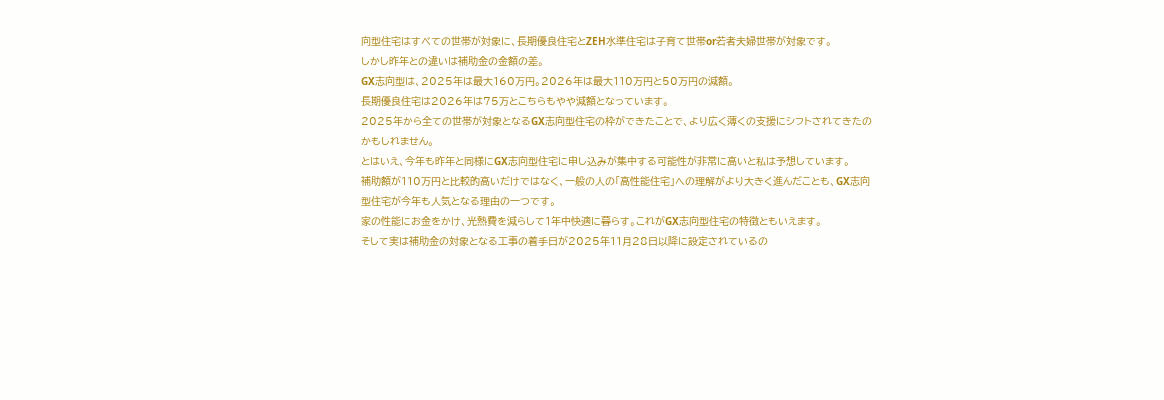向型住宅はすべての世帯が対象に、長期優良住宅とZEH水準住宅は子育て世帯or若者夫婦世帯が対象です。
しかし昨年との違いは補助金の金額の差。
GX志向型は、2025年は最大160万円。2026年は最大110万円と50万円の減額。
長期優良住宅は2026年は75万とこちらもやや減額となっています。
2025年から全ての世帯が対象となるGX志向型住宅の枠ができたことで、より広く薄くの支援にシフトされてきたのかもしれません。
とはいえ、今年も昨年と同様にGX志向型住宅に申し込みが集中する可能性が非常に高いと私は予想しています。
補助額が110万円と比較的高いだけではなく、一般の人の「高性能住宅」への理解がより大きく進んだことも、GX志向型住宅が今年も人気となる理由の一つです。
家の性能にお金をかけ、光熱費を減らして1年中快適に暮らす。これがGX志向型住宅の特徴ともいえます。
そして実は補助金の対象となる工事の着手日が2025年11月28日以降に設定されているの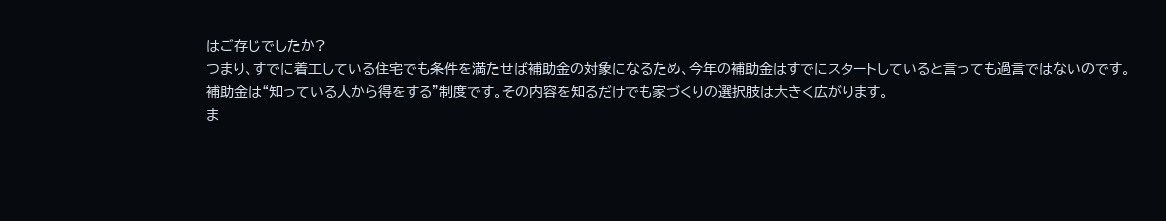はご存じでしたか?
つまり、すでに着工している住宅でも条件を満たせば補助金の対象になるため、今年の補助金はすでにスタートしていると言っても過言ではないのです。
補助金は“知っている人から得をする”制度です。その内容を知るだけでも家づくりの選択肢は大きく広がります。
ま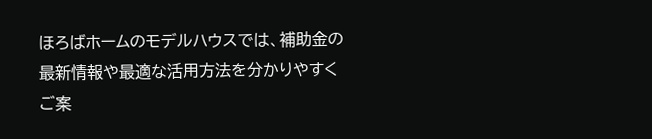ほろばホームのモデルハウスでは、補助金の最新情報や最適な活用方法を分かりやすくご案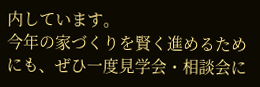内しています。
今年の家づくりを賢く進めるためにも、ぜひ一度見学会・相談会に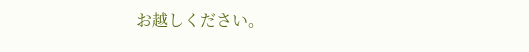お越しください。